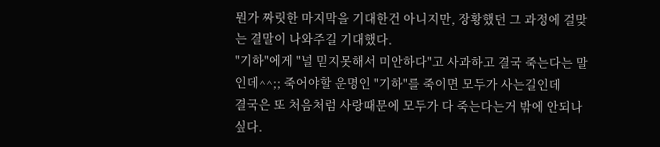뭔가 짜릿한 마지막을 기대한건 아니지만, 장황했던 그 과정에 걸맞는 결말이 나와주길 기대했다.
"기하"에게 "널 믿지못해서 미안하다"고 사과하고 결국 죽는다는 말인데^^;; 죽어야할 운명인 "기하"를 죽이면 모두가 사는길인데
결국은 또 처음처럼 사랑때문에 모두가 다 죽는다는거 밖에 안되나 싶다.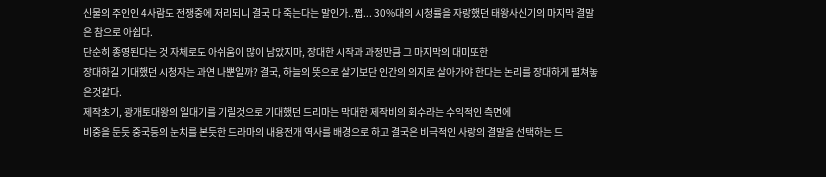신물의 주인인 4사람도 전쟁중에 저리되니 결국 다 죽는다는 말인가..쩝... 30%대의 시청률을 자랑했던 태왕사신기의 마지막 결말은 참으로 아쉽다.
단순히 종영된다는 것 자체로도 아쉬움이 많이 남았지마, 장대한 시작과 과정만큼 그 마지막의 대미또한
장대하길 기대했던 시청자는 과연 나뿐일까? 결국, 하늘의 뜻으로 살기보단 인간의 의지로 살아가야 한다는 논리를 장대하게 펼쳐놓은것같다.
제작초기, 광개토대왕의 일대기를 기릴것으로 기대했던 드리마는 막대한 제작비의 회수라는 수익적인 측면에
비중을 둔듯 중국등의 눈치를 본듯한 드라마의 내용전개 역사를 배경으로 하고 결국은 비극적인 사랑의 결말을 선택하는 드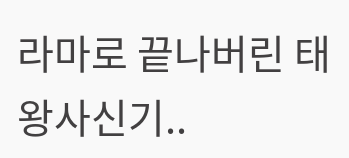라마로 끝나버린 태왕사신기..